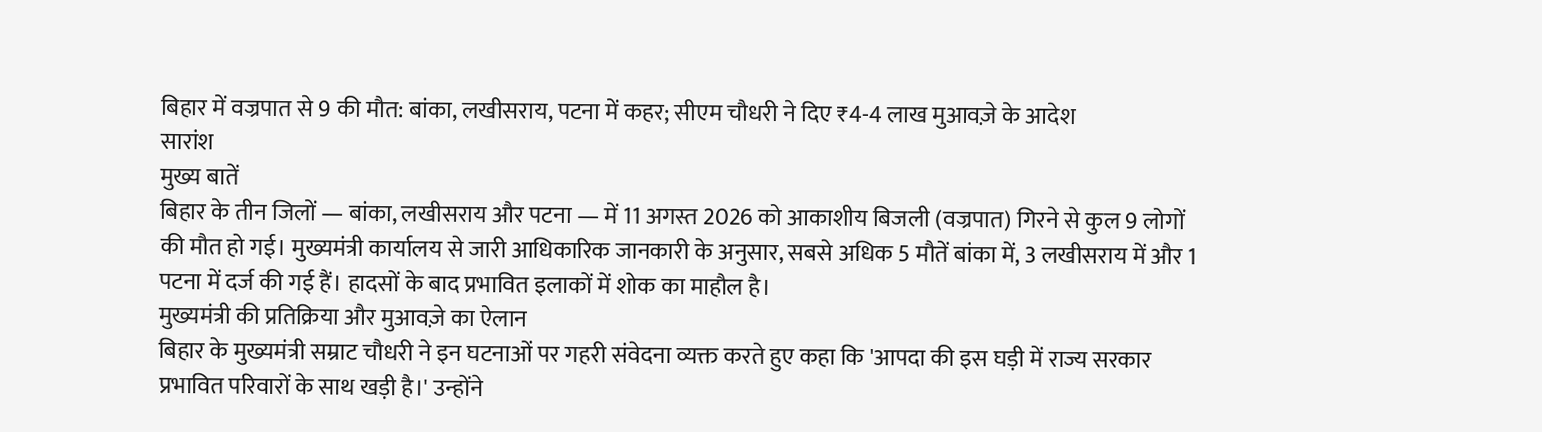बिहार में वज्रपात से 9 की मौत: बांका, लखीसराय, पटना में कहर; सीएम चौधरी ने दिए ₹4-4 लाख मुआवज़े के आदेश
सारांश
मुख्य बातें
बिहार के तीन जिलों — बांका, लखीसराय और पटना — में 11 अगस्त 2026 को आकाशीय बिजली (वज्रपात) गिरने से कुल 9 लोगों की मौत हो गई। मुख्यमंत्री कार्यालय से जारी आधिकारिक जानकारी के अनुसार, सबसे अधिक 5 मौतें बांका में, 3 लखीसराय में और 1 पटना में दर्ज की गई हैं। हादसों के बाद प्रभावित इलाकों में शोक का माहौल है।
मुख्यमंत्री की प्रतिक्रिया और मुआवज़े का ऐलान
बिहार के मुख्यमंत्री सम्राट चौधरी ने इन घटनाओं पर गहरी संवेदना व्यक्त करते हुए कहा कि 'आपदा की इस घड़ी में राज्य सरकार प्रभावित परिवारों के साथ खड़ी है।' उन्होंने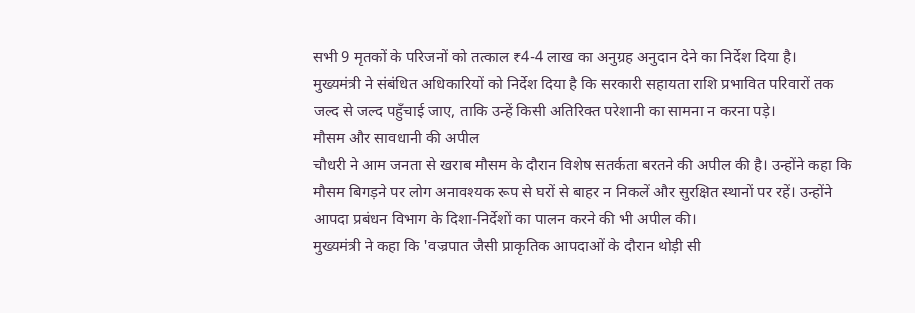सभी 9 मृतकों के परिजनों को तत्काल ₹4-4 लाख का अनुग्रह अनुदान देने का निर्देश दिया है।
मुख्यमंत्री ने संबंधित अधिकारियों को निर्देश दिया है कि सरकारी सहायता राशि प्रभावित परिवारों तक जल्द से जल्द पहुँचाई जाए, ताकि उन्हें किसी अतिरिक्त परेशानी का सामना न करना पड़े।
मौसम और सावधानी की अपील
चौधरी ने आम जनता से खराब मौसम के दौरान विशेष सतर्कता बरतने की अपील की है। उन्होंने कहा कि मौसम बिगड़ने पर लोग अनावश्यक रूप से घरों से बाहर न निकलें और सुरक्षित स्थानों पर रहें। उन्होंने आपदा प्रबंधन विभाग के दिशा-निर्देशों का पालन करने की भी अपील की।
मुख्यमंत्री ने कहा कि 'वज्रपात जैसी प्राकृतिक आपदाओं के दौरान थोड़ी सी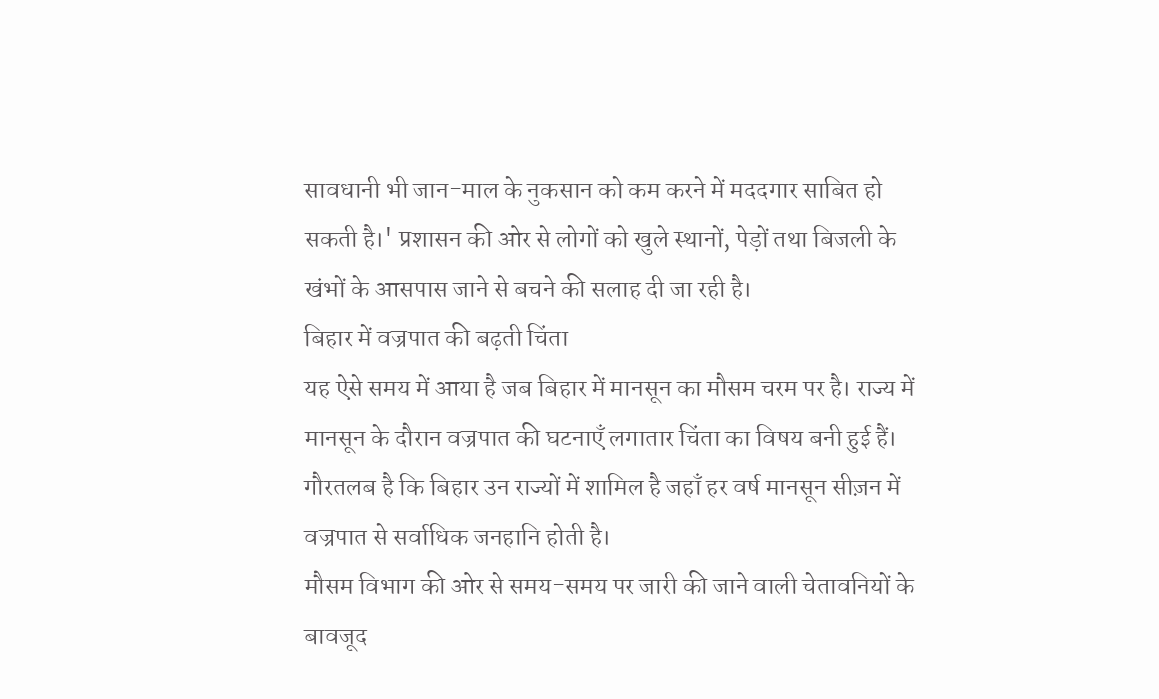सावधानी भी जान-माल के नुकसान को कम करने में मददगार साबित हो सकती है।' प्रशासन की ओर से लोगों को खुले स्थानों, पेड़ों तथा बिजली के खंभों के आसपास जाने से बचने की सलाह दी जा रही है।
बिहार में वज्रपात की बढ़ती चिंता
यह ऐसे समय में आया है जब बिहार में मानसून का मौसम चरम पर है। राज्य में मानसून के दौरान वज्रपात की घटनाएँ लगातार चिंता का विषय बनी हुई हैं। गौरतलब है कि बिहार उन राज्यों में शामिल है जहाँ हर वर्ष मानसून सीज़न में वज्रपात से सर्वाधिक जनहानि होती है।
मौसम विभाग की ओर से समय-समय पर जारी की जाने वाली चेतावनियों के बावजूद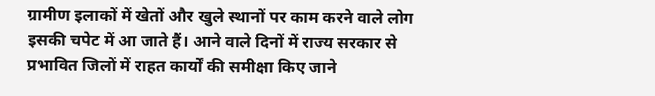ग्रामीण इलाकों में खेतों और खुले स्थानों पर काम करने वाले लोग इसकी चपेट में आ जाते हैं। आने वाले दिनों में राज्य सरकार से प्रभावित जिलों में राहत कार्यों की समीक्षा किए जाने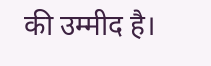की उम्मीद है।